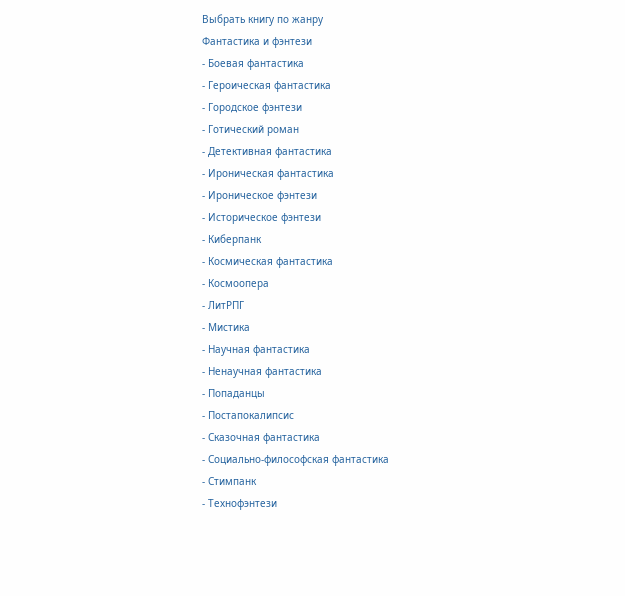Выбрать книгу по жанру
Фантастика и фэнтези
- Боевая фантастика
- Героическая фантастика
- Городское фэнтези
- Готический роман
- Детективная фантастика
- Ироническая фантастика
- Ироническое фэнтези
- Историческое фэнтези
- Киберпанк
- Космическая фантастика
- Космоопера
- ЛитРПГ
- Мистика
- Научная фантастика
- Ненаучная фантастика
- Попаданцы
- Постапокалипсис
- Сказочная фантастика
- Социально-философская фантастика
- Стимпанк
- Технофэнтези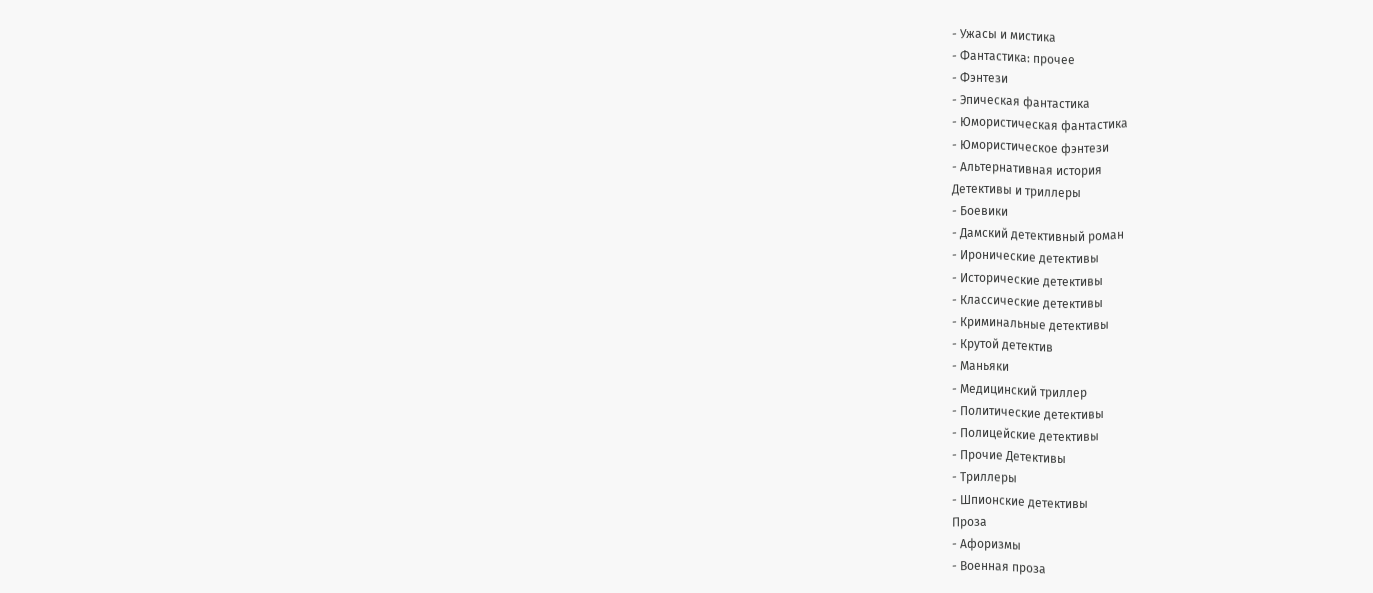- Ужасы и мистика
- Фантастика: прочее
- Фэнтези
- Эпическая фантастика
- Юмористическая фантастика
- Юмористическое фэнтези
- Альтернативная история
Детективы и триллеры
- Боевики
- Дамский детективный роман
- Иронические детективы
- Исторические детективы
- Классические детективы
- Криминальные детективы
- Крутой детектив
- Маньяки
- Медицинский триллер
- Политические детективы
- Полицейские детективы
- Прочие Детективы
- Триллеры
- Шпионские детективы
Проза
- Афоризмы
- Военная проза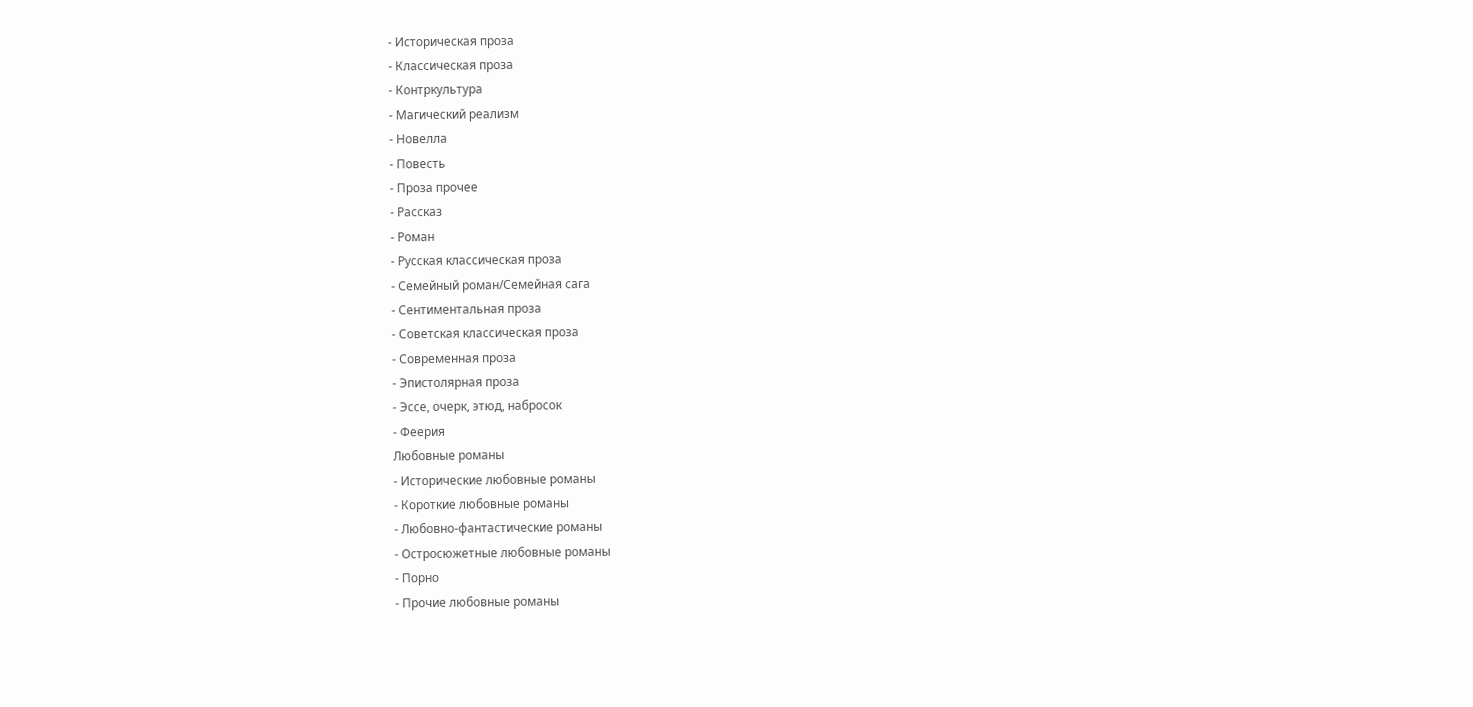- Историческая проза
- Классическая проза
- Контркультура
- Магический реализм
- Новелла
- Повесть
- Проза прочее
- Рассказ
- Роман
- Русская классическая проза
- Семейный роман/Семейная сага
- Сентиментальная проза
- Советская классическая проза
- Современная проза
- Эпистолярная проза
- Эссе, очерк, этюд, набросок
- Феерия
Любовные романы
- Исторические любовные романы
- Короткие любовные романы
- Любовно-фантастические романы
- Остросюжетные любовные романы
- Порно
- Прочие любовные романы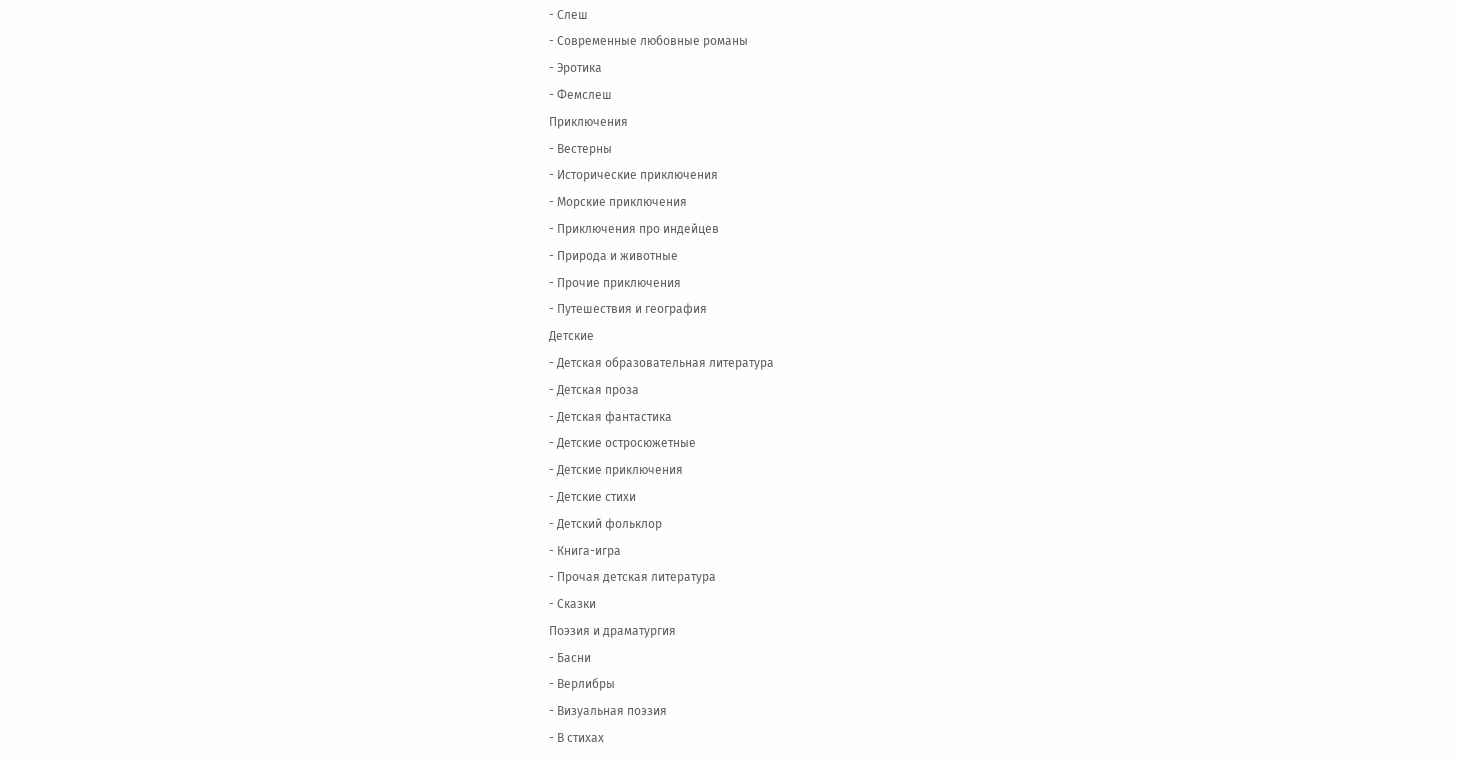- Слеш
- Современные любовные романы
- Эротика
- Фемслеш
Приключения
- Вестерны
- Исторические приключения
- Морские приключения
- Приключения про индейцев
- Природа и животные
- Прочие приключения
- Путешествия и география
Детские
- Детская образовательная литература
- Детская проза
- Детская фантастика
- Детские остросюжетные
- Детские приключения
- Детские стихи
- Детский фольклор
- Книга-игра
- Прочая детская литература
- Сказки
Поэзия и драматургия
- Басни
- Верлибры
- Визуальная поэзия
- В стихах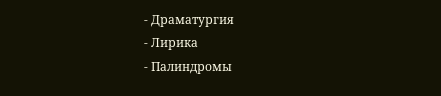- Драматургия
- Лирика
- Палиндромы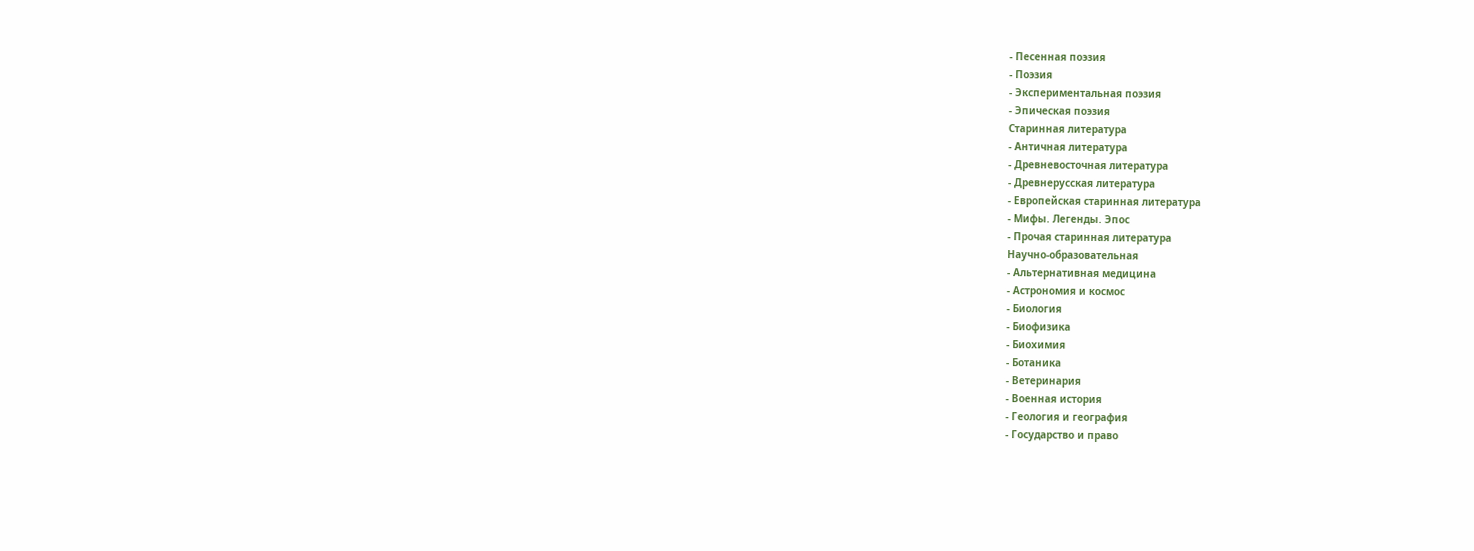- Песенная поэзия
- Поэзия
- Экспериментальная поэзия
- Эпическая поэзия
Старинная литература
- Античная литература
- Древневосточная литература
- Древнерусская литература
- Европейская старинная литература
- Мифы. Легенды. Эпос
- Прочая старинная литература
Научно-образовательная
- Альтернативная медицина
- Астрономия и космос
- Биология
- Биофизика
- Биохимия
- Ботаника
- Ветеринария
- Военная история
- Геология и география
- Государство и право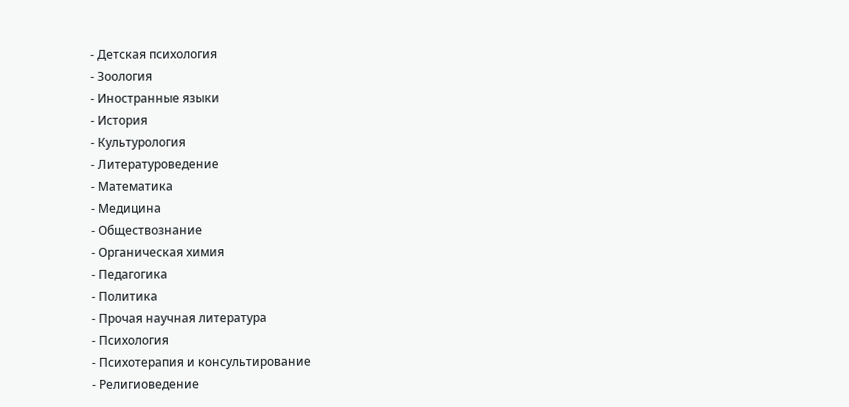- Детская психология
- Зоология
- Иностранные языки
- История
- Культурология
- Литературоведение
- Математика
- Медицина
- Обществознание
- Органическая химия
- Педагогика
- Политика
- Прочая научная литература
- Психология
- Психотерапия и консультирование
- Религиоведение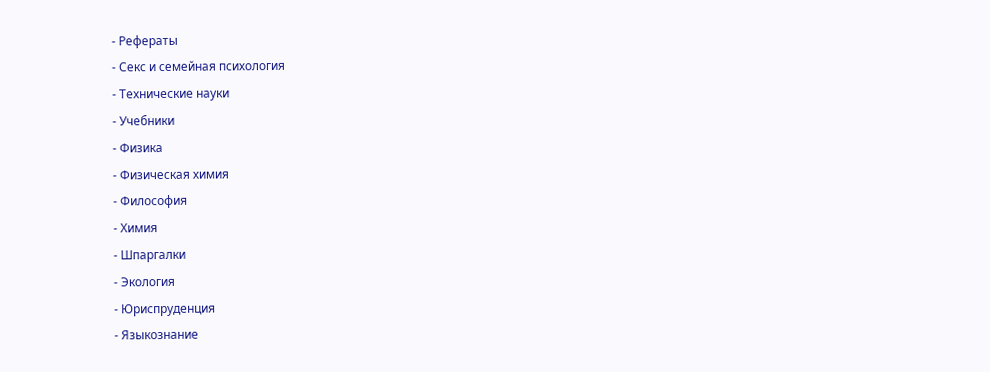- Рефераты
- Секс и семейная психология
- Технические науки
- Учебники
- Физика
- Физическая химия
- Философия
- Химия
- Шпаргалки
- Экология
- Юриспруденция
- Языкознание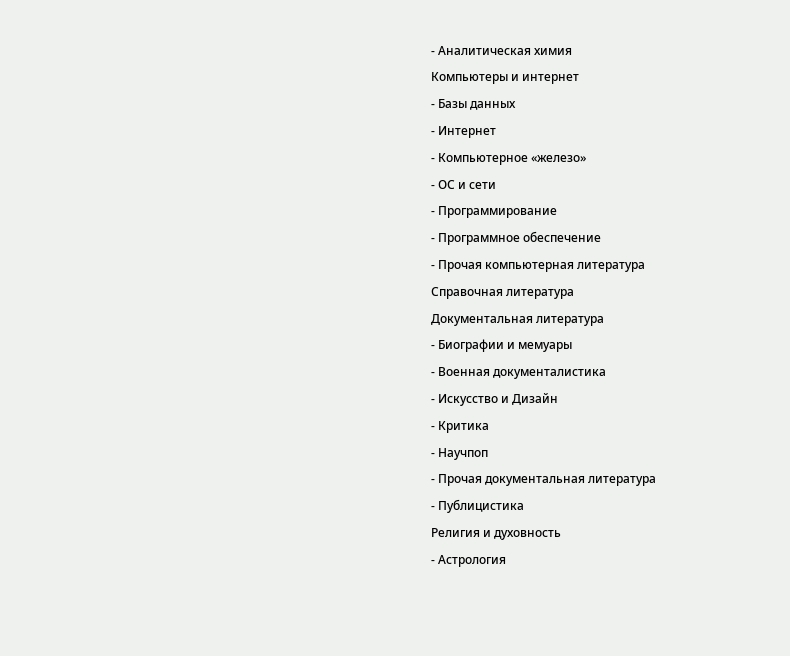- Аналитическая химия
Компьютеры и интернет
- Базы данных
- Интернет
- Компьютерное «железо»
- ОС и сети
- Программирование
- Программное обеспечение
- Прочая компьютерная литература
Справочная литература
Документальная литература
- Биографии и мемуары
- Военная документалистика
- Искусство и Дизайн
- Критика
- Научпоп
- Прочая документальная литература
- Публицистика
Религия и духовность
- Астрология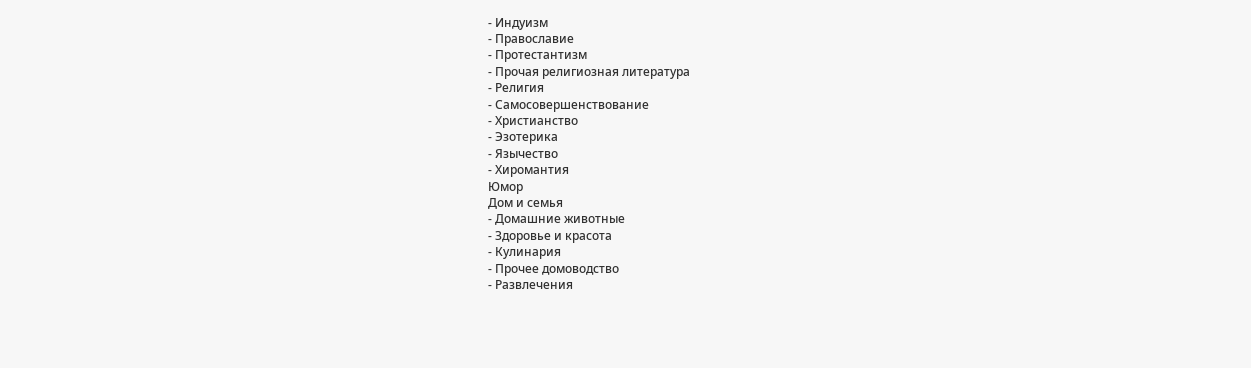- Индуизм
- Православие
- Протестантизм
- Прочая религиозная литература
- Религия
- Самосовершенствование
- Христианство
- Эзотерика
- Язычество
- Хиромантия
Юмор
Дом и семья
- Домашние животные
- Здоровье и красота
- Кулинария
- Прочее домоводство
- Развлечения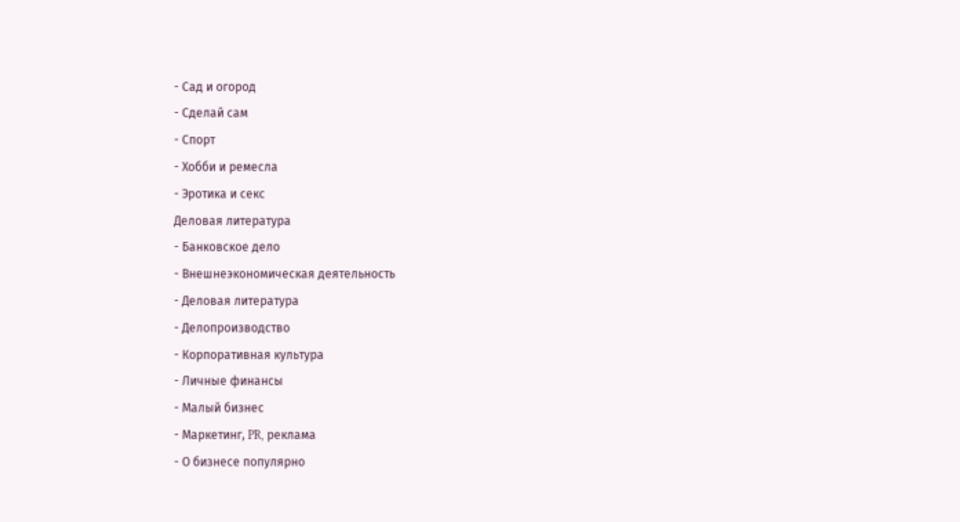- Сад и огород
- Сделай сам
- Спорт
- Хобби и ремесла
- Эротика и секс
Деловая литература
- Банковское дело
- Внешнеэкономическая деятельность
- Деловая литература
- Делопроизводство
- Корпоративная культура
- Личные финансы
- Малый бизнес
- Маркетинг, PR, реклама
- О бизнесе популярно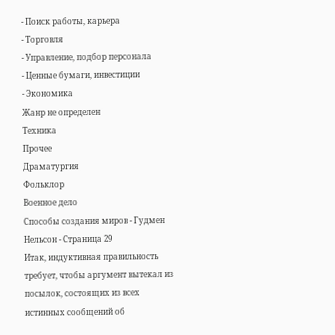- Поиск работы, карьера
- Торговля
- Управление, подбор персонала
- Ценные бумаги, инвестиции
- Экономика
Жанр не определен
Техника
Прочее
Драматургия
Фольклор
Военное дело
Способы создания миров - Гудмен Нельсон - Страница 29
Итак, индуктивная правильность требует, чтобы аргумент вытекал из посылок, состоящих из всех истинных сообщений об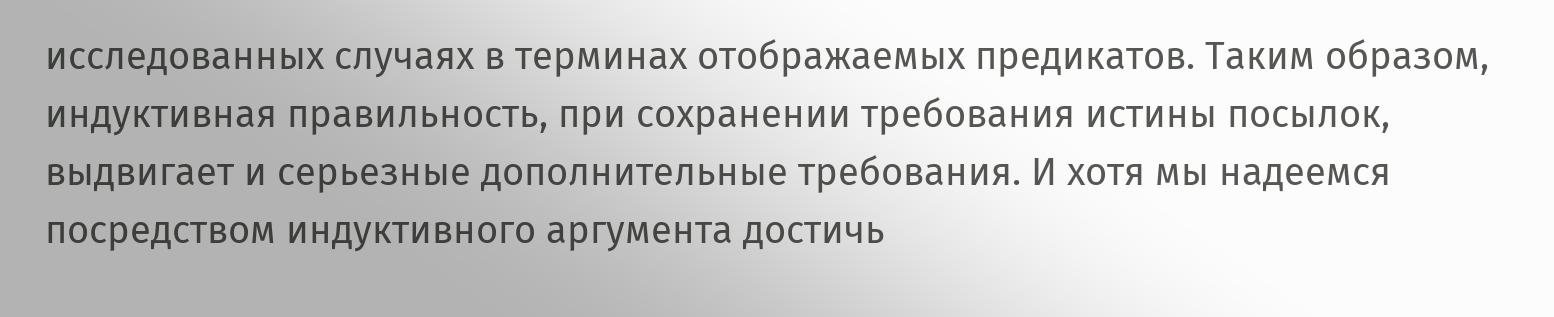исследованных случаях в терминах отображаемых предикатов. Таким образом, индуктивная правильность, при сохранении требования истины посылок, выдвигает и серьезные дополнительные требования. И хотя мы надеемся посредством индуктивного аргумента достичь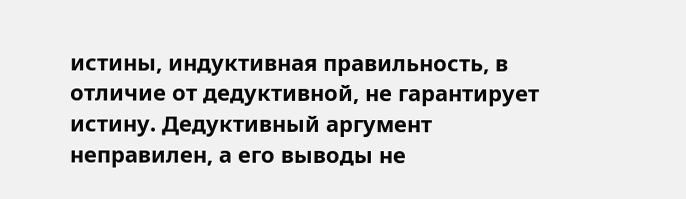истины, индуктивная правильность, в отличие от дедуктивной, не гарантирует истину. Дедуктивный аргумент неправилен, а его выводы не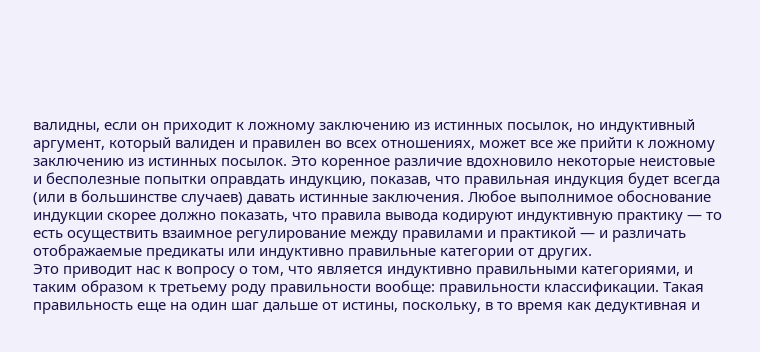валидны, если он приходит к ложному заключению из истинных посылок, но индуктивный аргумент, который валиден и правилен во всех отношениях, может все же прийти к ложному заключению из истинных посылок. Это коренное различие вдохновило некоторые неистовые и бесполезные попытки оправдать индукцию, показав, что правильная индукция будет всегда (или в большинстве случаев) давать истинные заключения. Любое выполнимое обоснование индукции скорее должно показать, что правила вывода кодируют индуктивную практику — то есть осуществить взаимное регулирование между правилами и практикой — и различать отображаемые предикаты или индуктивно правильные категории от других.
Это приводит нас к вопросу о том, что является индуктивно правильными категориями, и таким образом к третьему роду правильности вообще: правильности классификации. Такая правильность еще на один шаг дальше от истины, поскольку, в то время как дедуктивная и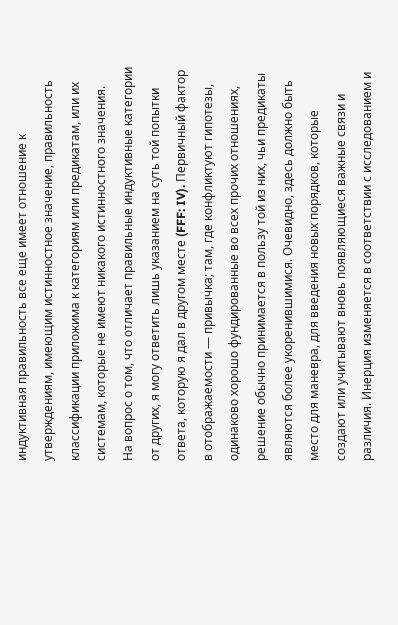индуктивная правильность все еще имеет отношение к утверждениям, имеющим истинностное значение, правильность классификации приложима к категориям или предикатам, или их системам, которые не имеют никакого истинностного значения.
На вопрос о том, что отличает правильные индуктивные категории от других, я могу ответить лишь указанием на суть той попытки ответа, которую я дал в другом месте (FFF: IV). Первичный фактор в отображаемости — привычка; там, где конфликтуют гипотезы, одинаково хорошо фундированные во всех прочих отношениях, решение обычно принимается в пользу той из них, чьи предикаты являются более укоренившимися. Очевидно, здесь должно быть место для маневра, для введения новых порядков, которые создают или учитывают вновь появляющиеся важные связи и различия. Инерция изменяется в соответствии с исследованием и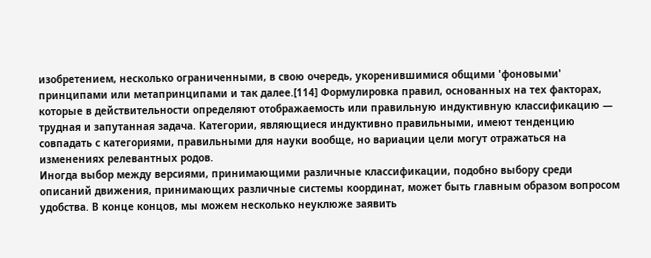изобретением, несколько ограниченными, в свою очередь, укоренившимися общими 'фоновыми' принципами или метапринципами и так далее.[114] Формулировка правил, основанных на тех факторах, которые в действительности определяют отображаемость или правильную индуктивную классификацию — трудная и запутанная задача. Категории, являющиеся индуктивно правильными, имеют тенденцию совпадать с категориями, правильными для науки вообще, но вариации цели могут отражаться на изменениях релевантных родов.
Иногда выбор между версиями, принимающими различные классификации, подобно выбору среди описаний движения, принимающих различные системы координат, может быть главным образом вопросом удобства. В конце концов, мы можем несколько неуклюже заявить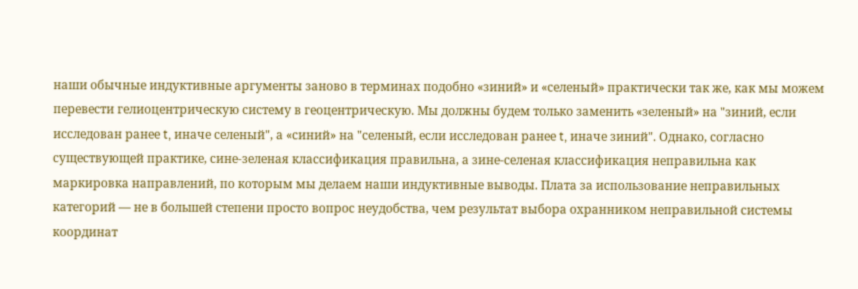наши обычные индуктивные аргументы заново в терминах подобно «зиний» и «селеный» практически так же, как мы можем перевести гелиоцентрическую систему в геоцентрическую. Мы должны будем только заменить «зеленый» на "зиний, если исследован ранее t, иначе селеный", а «синий» на "селеный, если исследован ранее t, иначе зиний". Однако, согласно существующей практике, сине-зеленая классификация правильна, а зине-селеная классификация неправильна как маркировка направлений, по которым мы делаем наши индуктивные выводы. Плата за использование неправильных категорий — не в большей степени просто вопрос неудобства, чем результат выбора охранником неправильной системы координат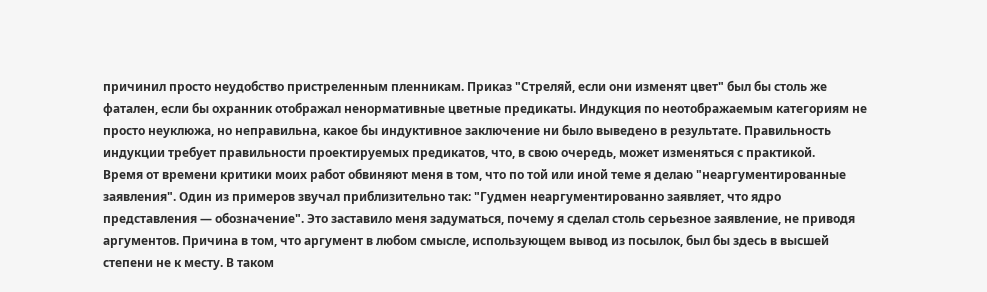причинил просто неудобство пристреленным пленникам. Приказ "Стреляй, если они изменят цвет" был бы столь же фатален, если бы охранник отображал ненормативные цветные предикаты. Индукция по неотображаемым категориям не просто неуклюжа, но неправильна, какое бы индуктивное заключение ни было выведено в результате. Правильность индукции требует правильности проектируемых предикатов, что, в свою очередь, может изменяться с практикой.
Время от времени критики моих работ обвиняют меня в том, что по той или иной теме я делаю "неаргументированные заявления". Один из примеров звучал приблизительно так: "Гудмен неаргументированно заявляет, что ядро представления — обозначение". Это заставило меня задуматься, почему я сделал столь серьезное заявление, не приводя аргументов. Причина в том, что аргумент в любом смысле, использующем вывод из посылок, был бы здесь в высшей степени не к месту. В таком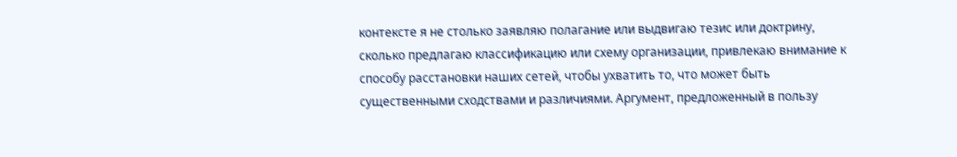контексте я не столько заявляю полагание или выдвигаю тезис или доктрину, сколько предлагаю классификацию или схему организации, привлекаю внимание к способу расстановки наших сетей, чтобы ухватить то, что может быть существенными сходствами и различиями. Аргумент, предложенный в пользу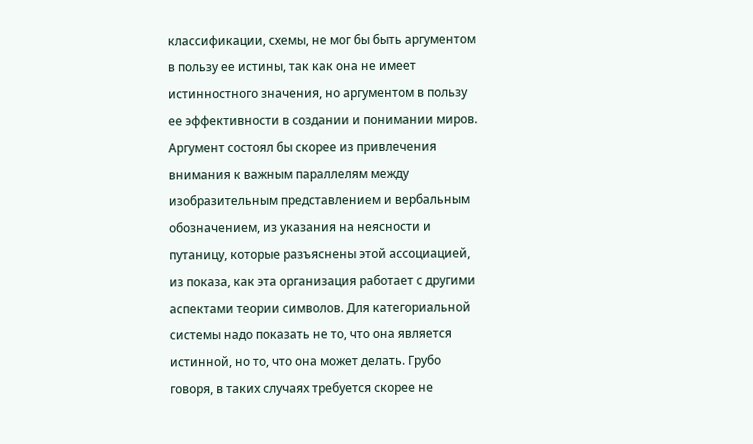классификации, схемы, не мог бы быть аргументом в пользу ее истины, так как она не имеет истинностного значения, но аргументом в пользу ее эффективности в создании и понимании миров. Аргумент состоял бы скорее из привлечения внимания к важным параллелям между изобразительным представлением и вербальным обозначением, из указания на неясности и путаницу, которые разъяснены этой ассоциацией, из показа, как эта организация работает с другими аспектами теории символов. Для категориальной системы надо показать не то, что она является истинной, но то, что она может делать. Грубо говоря, в таких случаях требуется скорее не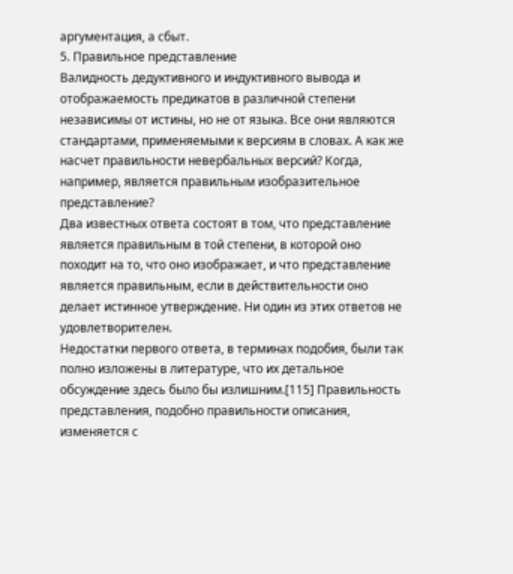аргументация, а сбыт.
5. Правильное представление
Валидность дедуктивного и индуктивного вывода и отображаемость предикатов в различной степени независимы от истины, но не от языка. Все они являются стандартами, применяемыми к версиям в словах. А как же насчет правильности невербальных версий? Когда, например, является правильным изобразительное представление?
Два известных ответа состоят в том, что представление является правильным в той степени, в которой оно походит на то, что оно изображает, и что представление является правильным, если в действительности оно делает истинное утверждение. Ни один из этих ответов не удовлетворителен.
Недостатки первого ответа, в терминах подобия, были так полно изложены в литературе, что их детальное обсуждение здесь было бы излишним.[115] Правильность представления, подобно правильности описания, изменяется с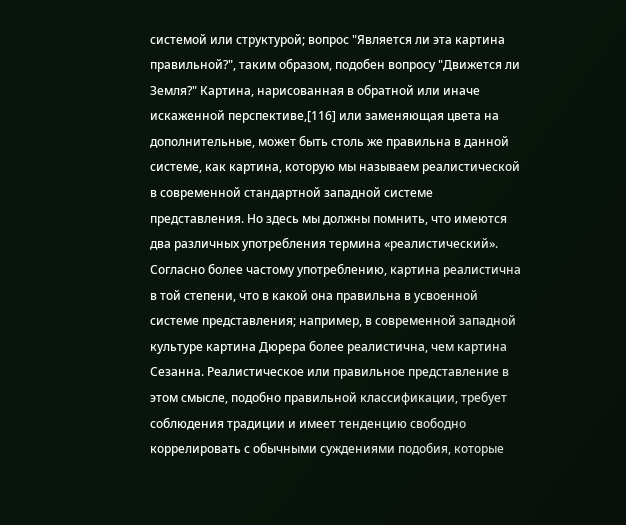системой или структурой; вопрос "Является ли эта картина правильной?", таким образом, подобен вопросу "Движется ли Земля?" Картина, нарисованная в обратной или иначе искаженной перспективе,[116] или заменяющая цвета на дополнительные, может быть столь же правильна в данной системе, как картина, которую мы называем реалистической в современной стандартной западной системе представления. Но здесь мы должны помнить, что имеются два различных употребления термина «реалистический». Согласно более частому употреблению, картина реалистична в той степени, что в какой она правильна в усвоенной системе представления; например, в современной западной культуре картина Дюрера более реалистична, чем картина Сезанна. Реалистическое или правильное представление в этом смысле, подобно правильной классификации, требует соблюдения традиции и имеет тенденцию свободно коррелировать с обычными суждениями подобия, которые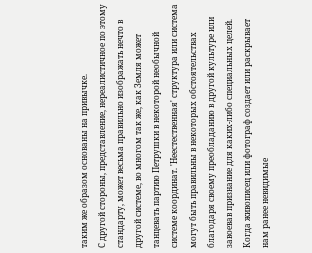таким же образом основаны на привычке.
С другой стороны, представление, нереалистичное по этому стандарту, может весьма правильно изображать нечто в другой системе, во многом так же, как Земля может танцевать партию Петрушки в некоторой необычной системе координат. 'Неестественная' структура или система могут быть правильны в некоторых обстоятельствах благодаря своему преобладанию в другой культуре или завоевав признание для каких-либо специальных целей. Когда живописец или фотограф создает или раскрывает нам ранее невидимые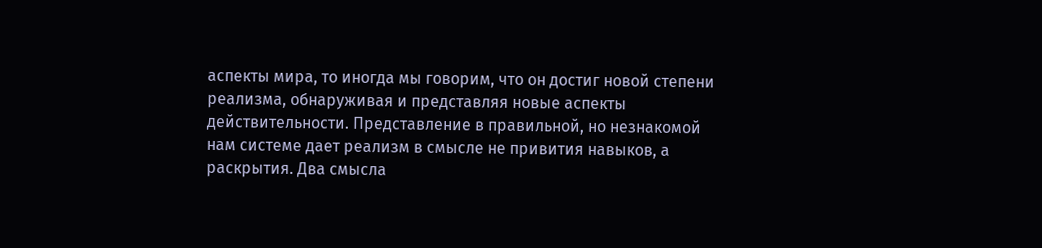аспекты мира, то иногда мы говорим, что он достиг новой степени реализма, обнаруживая и представляя новые аспекты действительности. Представление в правильной, но незнакомой нам системе дает реализм в смысле не привития навыков, а раскрытия. Два смысла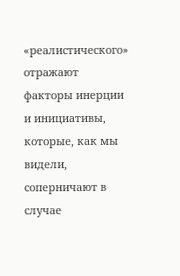«реалистического» отражают факторы инерции и инициативы, которые, как мы видели, соперничают в случае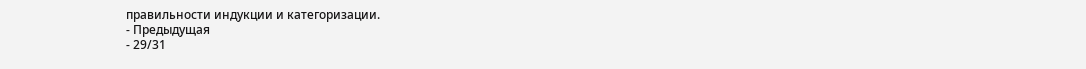правильности индукции и категоризации.
- Предыдущая
- 29/31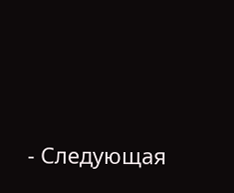- Следующая